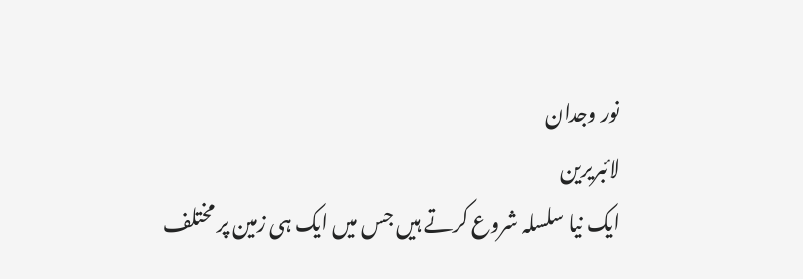نور وجدان
لائبریرین
ایک نیا سلسلہ شروع کرتے ہیں جس میں ایک ہی زمین پر مختلف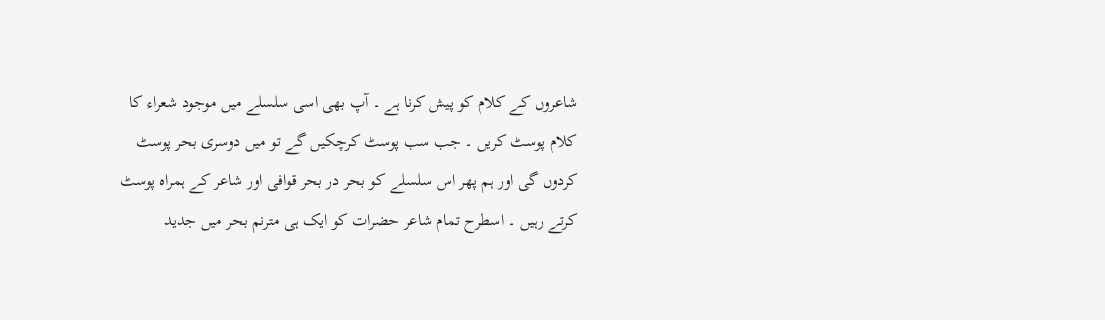شاعروں کے کلام کو پیش کرنا ہے ۔ آپ بھی اسی سلسلے میں موجود شعراء کا کلام پوسٹ کریں ۔ جب سب پوسٹ کرچکیں گے تو میں دوسری بحر پوسٹ کردوں گی اور ہم پھر اس سلسلے کو بحر در بحر قوافی اور شاعر کے ہمراہ پوسٹ کرتے رہیں ۔ اسطرح تمام شاعر حضرات کو ایک ہی مترنم بحر میں جدید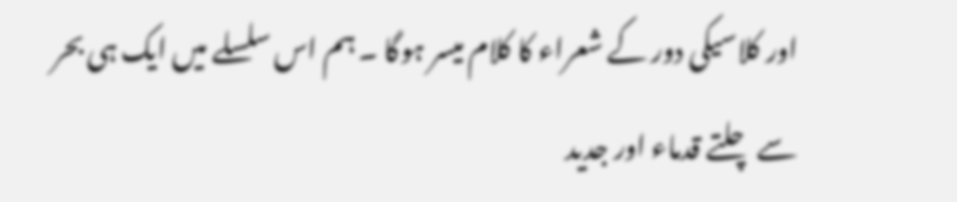اور کلاسیکی دور کے شعراء کا کلام میسر ہوگا ۔ ہم اس سلسلے میں ایک ہی بحر سے چلتے قدماء اور جدید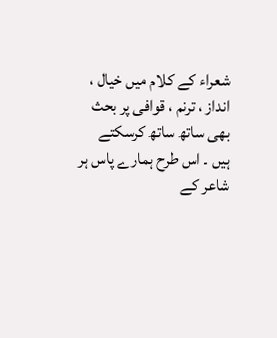شعراء کے کلام میں خیال ، انداز ، ترنم ، قوافی پر بحث بھی ساتھ ساتھ کرسکتے ہیں ۔ اس طرح ہمارے پاس ہر شاعر کے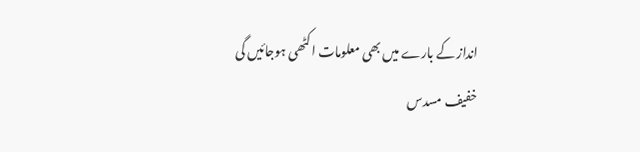انداز کے بارے میں بھی معلومات اکٹھی ہوجائیں گی
خفیف مسدس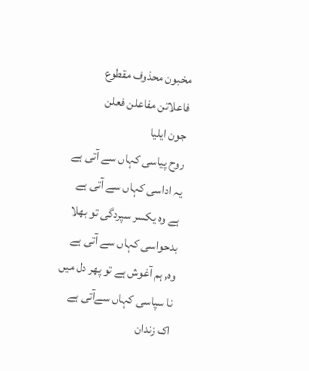مخبون محذوف مقطوع
فاعلاتن مفاعلن فعلن
جون ایلیا
روح پیاسی کہاں سے آتی ہے
یہ اداسی کہاں سے آتی ہے
ہے وہ یکسر سپردگی تو بھلا
بدحواسی کہاں سے آتی ہے
وہ, ہم آغوش ہے تو پھر دل میں
نا سپاسی کہاں سےآتی ہے
اک زندان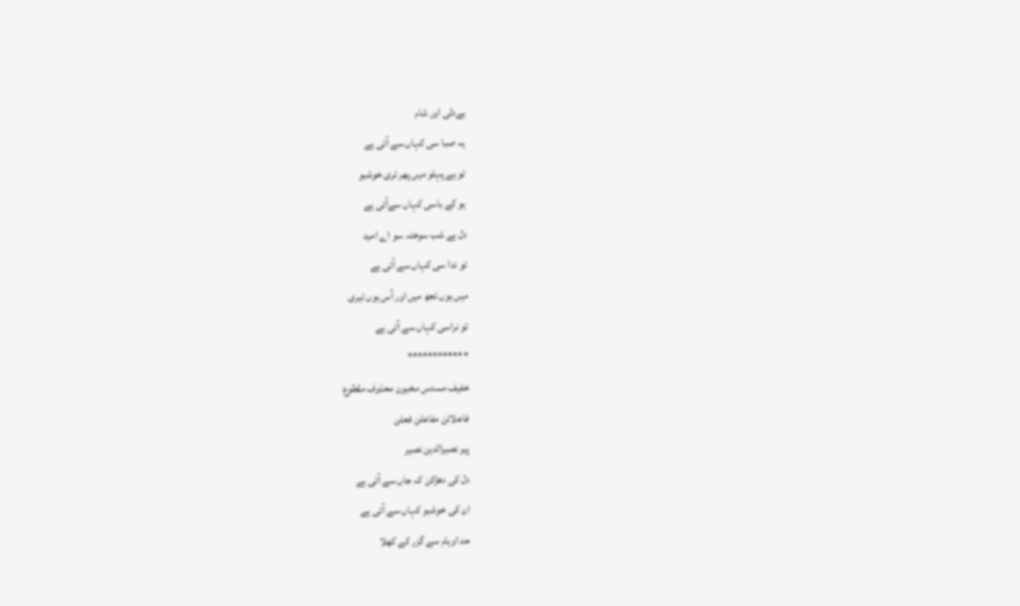بےدلی اور شام
یہ صبا سی کہاں سے آتی ہے
تو ہے پہلو میں پھر تری خوشبو
ہو کے باسی کہاں سےآتی ہے
دل ہے شب سوختہ سو اے امید
تو ندا سی کہاں سے آتی ہے
میں ہوں تجھ میں اور آس ہوں تیری
تو نراسی کہاں سے آتی ہے
************
خفیف مسدس مخبون محذوف مقطوع
فاعلاتن مفاعلن فعلن
پیر نصیرالدین نصیر
دل کی دھڑکن کہ جاں سے آتی ہے
ان کی خوشبو کہاں سے آتی ہے
حد اوہام سے گزر کے کھلا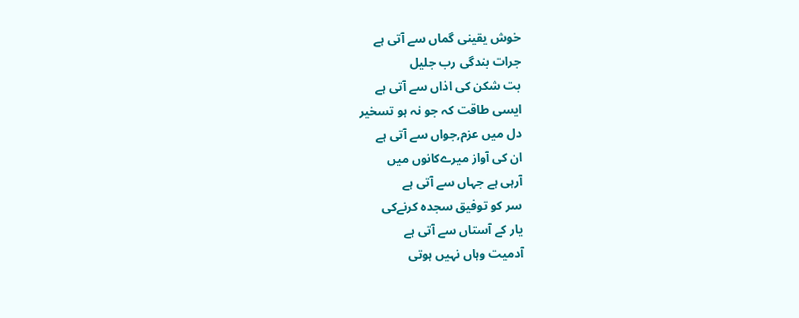خوش یقینی گماں سے آتی ہے
جرات بندگی رب جلیل
بت شکن کی اذاں سے آتی ہے
ایسی طاقت کہ جو نہ ہو تسخیر
دل میں عزم,جواں سے آتی ہے
ان کی آواز میرےکانوں میں
آرہی ہے جہاں سے آتی ہے
سر کو توفیق سجدہ کرنےکی
یار کے آستاں سے آتی ہے
آدمیت وہاں نہیں ہوتی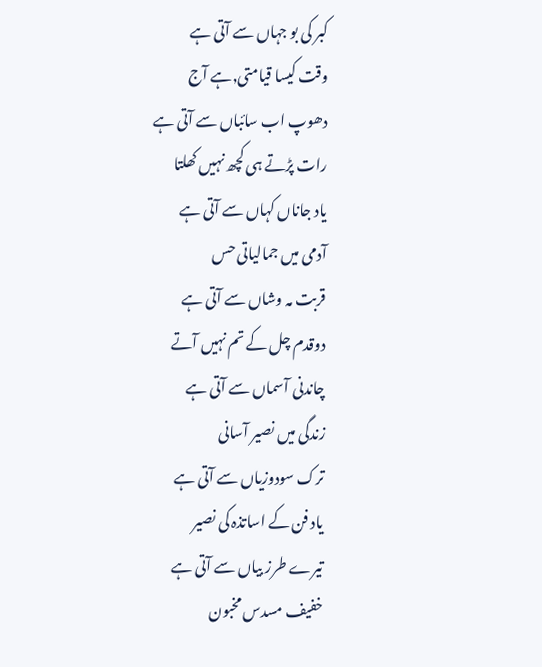کبر کی بو جہاں سے آتی ہے
وقت کیسا قیامتی,ہے آج
دھوپ اب سائباں سے آتی ہے
رات پڑتے ہی کچھ نہیں کھلتا
یاد جاناں کہاں سے آتی ہے
آدمی میں جمالیاتی حس
قربت مہ وشاں سے آتی ہے
دوقدم چل کے تم نہیں آتے
چاندنی آسماں سے آتی ہے
زندگی میں نصیر آسانی
ترک سودوزیاں سے آتی ہے
یاد فن کے اساتذہ کی نصیر
تیرے طرز بیاں سے آتی ہے
خفیف مسدس مخبون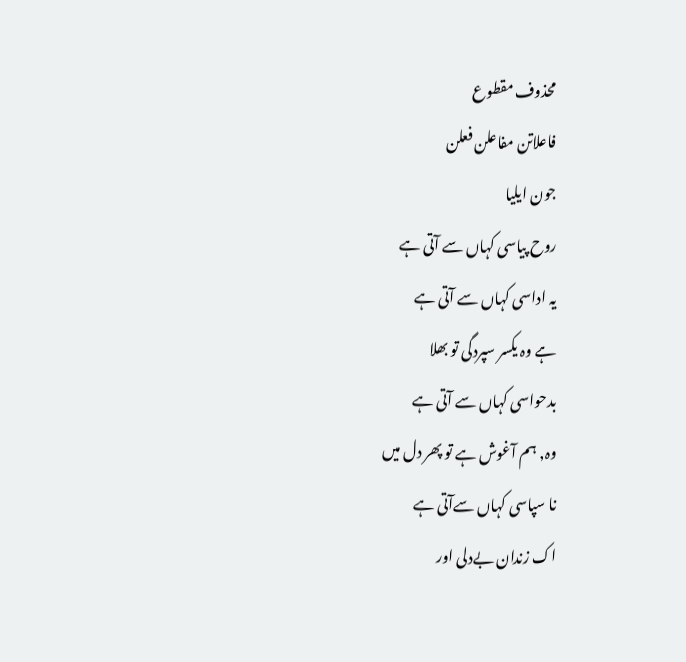محذوف مقطوع
فاعلاتن مفاعلن فعلن
جون ایلیا
روح پیاسی کہاں سے آتی ہے
یہ اداسی کہاں سے آتی ہے
ہے وہ یکسر سپردگی تو بھلا
بدحواسی کہاں سے آتی ہے
وہ, ہم آغوش ہے تو پھر دل میں
نا سپاسی کہاں سےآتی ہے
اک زندان بےدلی اور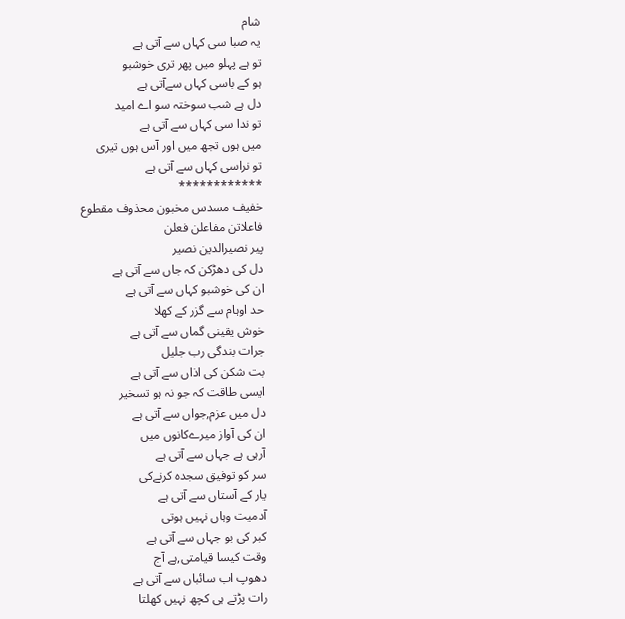شام
یہ صبا سی کہاں سے آتی ہے
تو ہے پہلو میں پھر تری خوشبو
ہو کے باسی کہاں سےآتی ہے
دل ہے شب سوختہ سو اے امید
تو ندا سی کہاں سے آتی ہے
میں ہوں تجھ میں اور آس ہوں تیری
تو نراسی کہاں سے آتی ہے
************
خفیف مسدس مخبون محذوف مقطوع
فاعلاتن مفاعلن فعلن
پیر نصیرالدین نصیر
دل کی دھڑکن کہ جاں سے آتی ہے
ان کی خوشبو کہاں سے آتی ہے
حد اوہام سے گزر کے کھلا
خوش یقینی گماں سے آتی ہے
جرات بندگی رب جلیل
بت شکن کی اذاں سے آتی ہے
ایسی طاقت کہ جو نہ ہو تسخیر
دل میں عزم,جواں سے آتی ہے
ان کی آواز میرےکانوں میں
آرہی ہے جہاں سے آتی ہے
سر کو توفیق سجدہ کرنےکی
یار کے آستاں سے آتی ہے
آدمیت وہاں نہیں ہوتی
کبر کی بو جہاں سے آتی ہے
وقت کیسا قیامتی,ہے آج
دھوپ اب سائباں سے آتی ہے
رات پڑتے ہی کچھ نہیں کھلتا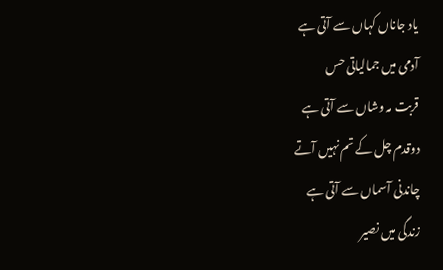یاد جاناں کہاں سے آتی ہے
آدمی میں جمالیاتی حس
قربت مہ وشاں سے آتی ہے
دوقدم چل کے تم نہیں آتے
چاندنی آسماں سے آتی ہے
زندگی میں نصیر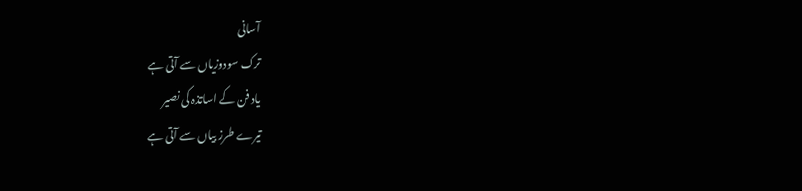آسانی
ترک سودوزیاں سے آتی ہے
یاد فن کے اساتذہ کی نصیر
تیرے طرز بیاں سے آتی ہے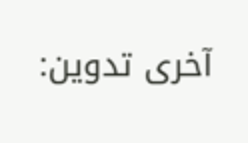آخری تدوین: